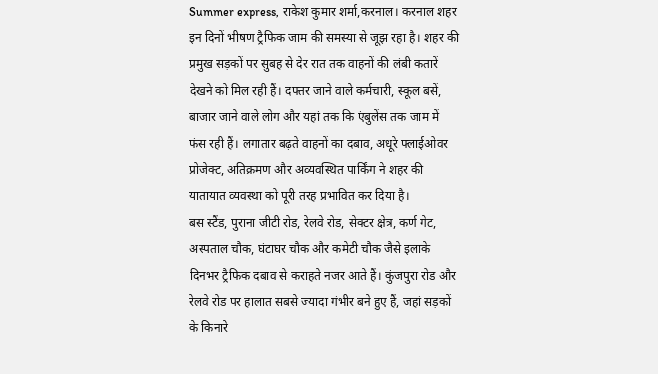Summer express, राकेश कुमार शर्मा,करनाल। करनाल शहर इन दिनों भीषण ट्रैफिक जाम की समस्या से जूझ रहा है। शहर की प्रमुख सड़कों पर सुबह से देर रात तक वाहनों की लंबी कतारें देखने को मिल रही हैं। दफ्तर जाने वाले कर्मचारी, स्कूल बसें, बाजार जाने वाले लोग और यहां तक कि एंबुलेंस तक जाम में फंस रही हैं। लगातार बढ़ते वाहनों का दबाव, अधूरे फ्लाईओवर प्रोजेक्ट, अतिक्रमण और अव्यवस्थित पार्किंग ने शहर की यातायात व्यवस्था को पूरी तरह प्रभावित कर दिया है।
बस स्टैंड, पुराना जीटी रोड, रेलवे रोड, सेक्टर क्षेत्र, कर्ण गेट, अस्पताल चौक, घंटाघर चौक और कमेटी चौक जैसे इलाके दिनभर ट्रैफिक दबाव से कराहते नजर आते हैं। कुंजपुरा रोड और रेलवे रोड पर हालात सबसे ज्यादा गंभीर बने हुए हैं, जहां सड़कों के किनारे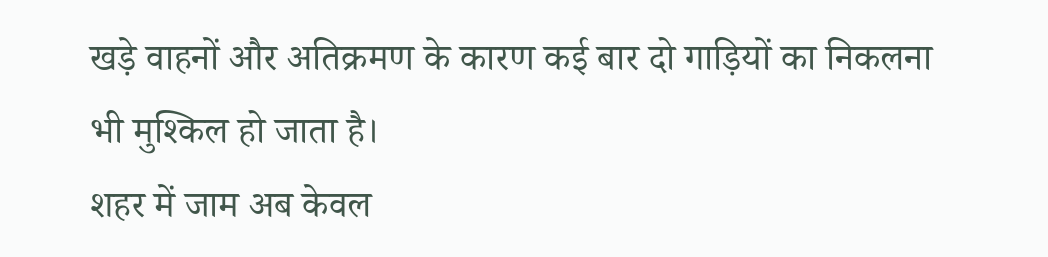खड़े वाहनों और अतिक्रमण के कारण कई बार दो गाड़ियों का निकलना भी मुश्किल हो जाता है।
शहर में जाम अब केवल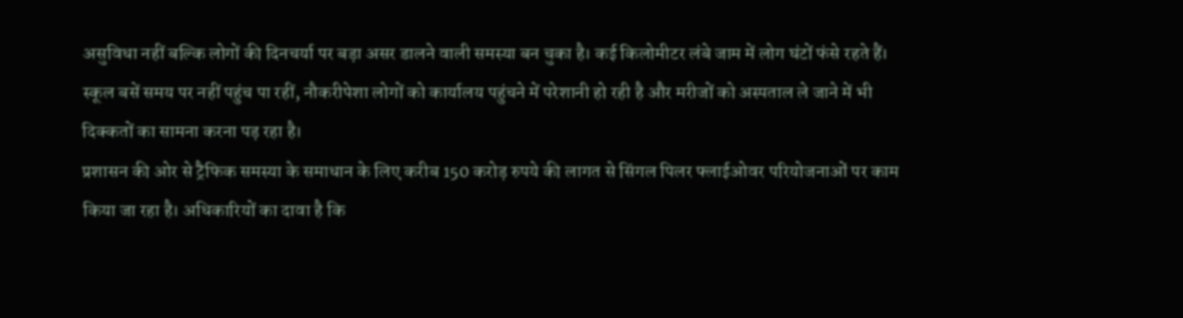असुविधा नहीं बल्कि लोगों की दिनचर्या पर बड़ा असर डालने वाली समस्या बन चुका है। कई किलोमीटर लंबे जाम में लोग घंटों फंसे रहते हैं। स्कूल बसें समय पर नहीं पहुंच पा रहीं, नौकरीपेशा लोगों को कार्यालय पहुंचने में परेशानी हो रही है और मरीजों को अस्पताल ले जाने में भी दिक्कतों का सामना करना पड़ रहा है।
प्रशासन की ओर से ट्रैफिक समस्या के समाधान के लिए करीब 150 करोड़ रुपये की लागत से सिंगल पिलर फ्लाईओवर परियोजनाओं पर काम किया जा रहा है। अधिकारियों का दावा है कि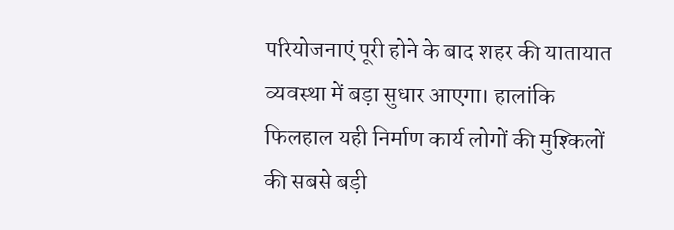परियोजनाएं पूरी होने के बाद शहर की यातायात व्यवस्था में बड़ा सुधार आएगा। हालांकि फिलहाल यही निर्माण कार्य लोगों की मुश्किलों की सबसे बड़ी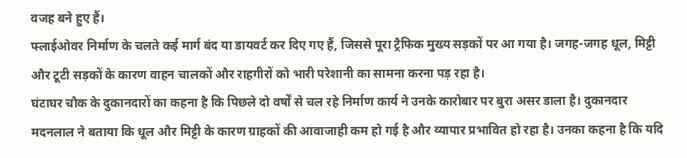वजह बने हुए हैं।
फ्लाईओवर निर्माण के चलते कई मार्ग बंद या डायवर्ट कर दिए गए हैं, जिससे पूरा ट्रैफिक मुख्य सड़कों पर आ गया है। जगह-जगह धूल, मिट्टी और टूटी सड़कों के कारण वाहन चालकों और राहगीरों को भारी परेशानी का सामना करना पड़ रहा है।
घंटाघर चौक के दुकानदारों का कहना है कि पिछले दो वर्षों से चल रहे निर्माण कार्य ने उनके कारोबार पर बुरा असर डाला है। दुकानदार मदनलाल ने बताया कि धूल और मिट्टी के कारण ग्राहकों की आवाजाही कम हो गई है और व्यापार प्रभावित हो रहा है। उनका कहना है कि यदि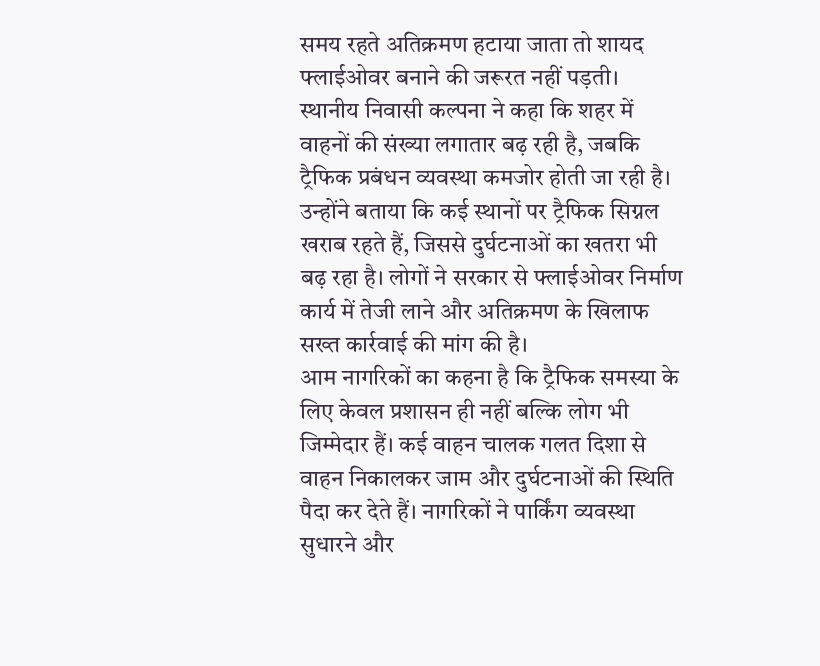समय रहते अतिक्रमण हटाया जाता तो शायद फ्लाईओवर बनाने की जरूरत नहीं पड़ती।
स्थानीय निवासी कल्पना ने कहा कि शहर में वाहनों की संख्या लगातार बढ़ रही है, जबकि ट्रैफिक प्रबंधन व्यवस्था कमजोर होती जा रही है। उन्होंने बताया कि कई स्थानों पर ट्रैफिक सिग्नल खराब रहते हैं, जिससे दुर्घटनाओं का खतरा भी बढ़ रहा है। लोगों ने सरकार से फ्लाईओवर निर्माण कार्य में तेजी लाने और अतिक्रमण के खिलाफ सख्त कार्रवाई की मांग की है।
आम नागरिकों का कहना है कि ट्रैफिक समस्या के लिए केवल प्रशासन ही नहीं बल्कि लोग भी जिम्मेदार हैं। कई वाहन चालक गलत दिशा से वाहन निकालकर जाम और दुर्घटनाओं की स्थिति पैदा कर देते हैं। नागरिकों ने पार्किंग व्यवस्था सुधारने और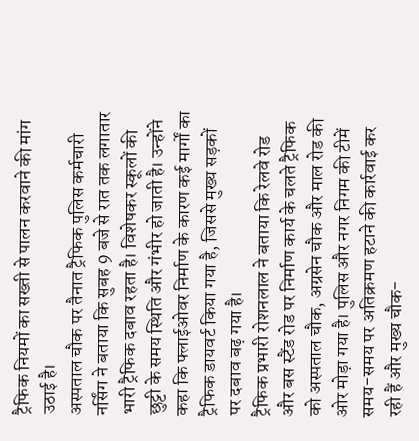ट्रैफिक नियमों का सख्ती से पालन करवाने की मांग उठाई है।
अस्पताल चौक पर तैनात ट्रैफिक पुलिस कर्मचारी नर्सिंग ने बताया कि सुबह 9 बजे से रात तक लगातार भारी ट्रैफिक दबाव रहता है। विशेषकर स्कूलों की छुट्टी के समय स्थिति और गंभीर हो जाती है। उन्होंने कहा कि फ्लाईओवर निर्माण के कारण कई मार्गों का ट्रैफिक डायवर्ट किया गया है, जिससे मुख्य सड़कों पर दबाव बढ़ गया है।
ट्रैफिक प्रभारी रोशनलाल ने बताया कि रेलवे रोड और बस स्टैंड रोड पर निर्माण कार्य के चलते ट्रैफिक को अस्पताल चौक, अग्रसेन चौक और माल रोड की ओर मोड़ा गया है। पुलिस और नगर निगम की टीमें समय-समय पर अतिक्रमण हटाने की कार्रवाई कर रही हैं और मुख्य चौक-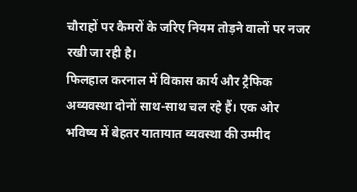चौराहों पर कैमरों के जरिए नियम तोड़ने वालों पर नजर रखी जा रही है।
फिलहाल करनाल में विकास कार्य और ट्रैफिक अव्यवस्था दोनों साथ-साथ चल रहे हैं। एक ओर भविष्य में बेहतर यातायात व्यवस्था की उम्मीद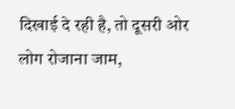दिखाई दे रही है, तो दूसरी ओर लोग रोजाना जाम,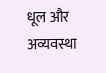धूल और अव्यवस्था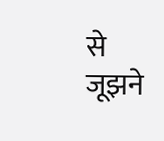से जूझने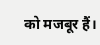को मजबूर हैं।